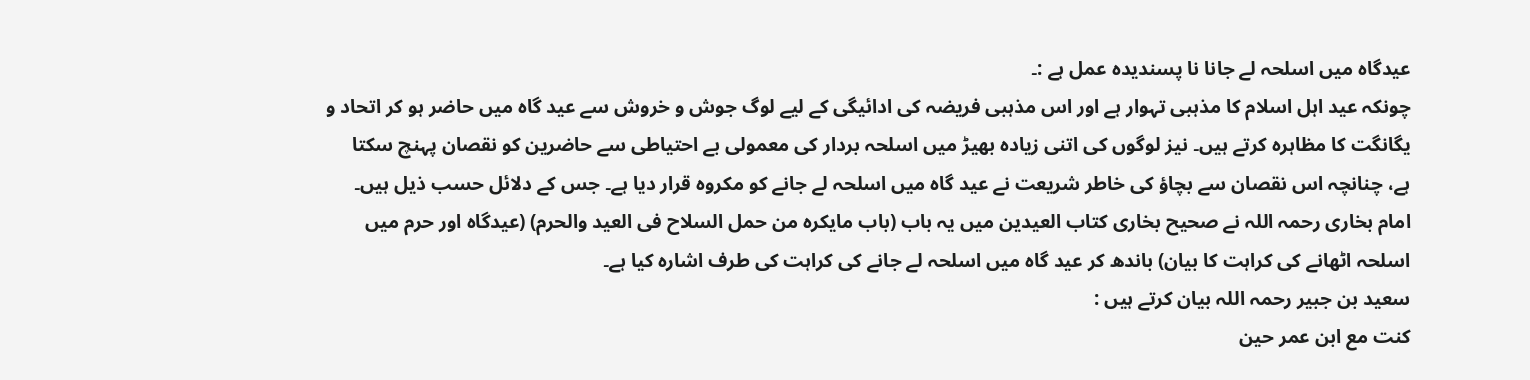عیدگاہ میں اسلحہ لے جانا نا پسندیدہ عمل ہے :۔
چونکہ عید اہل اسلام کا مذہبی تہوار ہے اور اس مذہبی فریضہ کی ادائیگی کے لیے لوگ جوش و خروش سے عید گاہ میں حاضر ہو کر اتحاد و یگانگت کا مظاہرہ کرتے ہیں۔ نیز لوگوں کی اتنی زیادہ بھیڑ میں اسلحہ بردار کی معمولی بے احتیاطی سے حاضرین کو نقصان پہنچ سکتا ہے، چنانچہ اس نقصان سے بچاؤ کی خاطر شریعت نے عید گاہ میں اسلحہ لے جانے کو مکروہ قرار دیا ہے۔ جس کے دلائل حسب ذیل ہیں۔
امام بخاری رحمہ اللہ نے صحیح بخاری کتاب العیدین میں یہ باب (باب مايكره من حمل السلاح فى العيد والحرم) (عیدگاہ اور حرم میں اسلحہ اٹھانے کی کراہت کا بیان) باندھ کر عید گاہ میں اسلحہ لے جانے کی کراہت کی طرف اشارہ کیا ہے۔
سعید بن جبیر رحمہ اللہ بیان کرتے ہیں :
كنت مع ابن عمر حين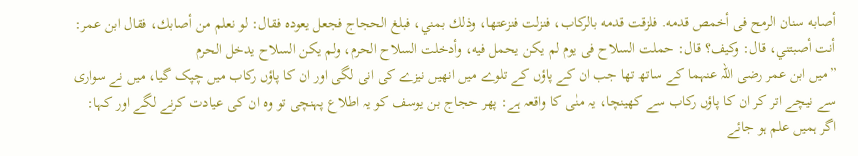أصابه سنان الرمح فى أخمص قدمه. فلزقت قدمه بالركاب، فنزلت فنزعتها، وذلك بمني، فبلغ الحجاج فجعل يعوده فقال: لو نعلم من أصابك، فقال ابن عمر: أنت أصبتني، قال: وكيف؟ قال: حملت السلاح فى يوم لم يكن يحمل فيه، وأدخلت السلاح الحرم، ولم يكن السلاح يدخل الحرم
”میں ابن عمر رضی اللہ عنہما کے ساتھ تھا جب ان کے پاؤں کے تلوے میں انھیں نیزے کی انی لگی اور ان کا پاؤں رکاب میں چپک گیا، میں نے سواری سے نیچے اتر کر ان کا پاؤں رکاب سے کھینچا، یہ منٰی کا واقعہ ہے: پھر حجاج بن یوسف کو یہ اطلاع پہنچی تو وہ ان کی عیادت کرنے لگے اور کہا: اگر ہمیں علم ہو جائے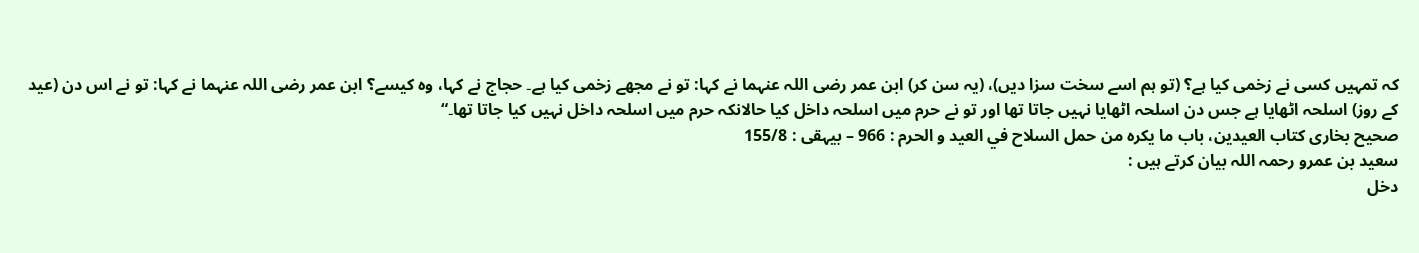کہ تمہیں کسی نے زخمی کیا ہے؟ (تو ہم اسے سخت سزا دیں)، (یہ سن کر) ابن عمر رضی اللہ عنہما نے کہا: تو نے مجھے زخمی کیا ہے۔ حجاج نے کہا، وہ کیسے؟ ابن عمر رضی اللہ عنہما نے کہا: تو نے اس دن (عید کے روز) اسلحہ اٹھایا ہے جس دن اسلحہ اٹھایا نہیں جاتا تھا اور تو نے حرم میں اسلحہ داخل کیا حالانکہ حرم میں اسلحہ داخل نہیں کیا جاتا تھا۔“
صحيح بخاری کتاب العيدين، باب ما يكره من حمل السلاح في العيد و الحرم : 966 – بیہقی : 155/8
سعید بن عمرو رحمہ اللہ بیان کرتے ہیں :
دخل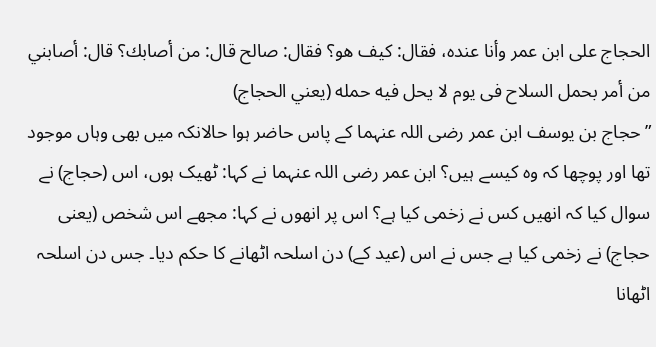الحجاج على ابن عمر وأنا عنده، فقال: كيف هو؟ فقال: صالح قال: من أصابك؟ قال: أصابني من أمر بحمل السلاح فى يوم لا يحل فيه حمله (يعني الحجاج)
”حجاج بن یوسف ابن عمر رضی اللہ عنہما کے پاس حاضر ہوا حالانکہ میں بھی وہاں موجود تھا اور پوچھا کہ وہ کیسے ہیں؟ ابن عمر رضی اللہ عنہما نے کہا: ٹھیک ہوں، اس (حجاج) نے سوال کیا کہ انھیں کس نے زخمی کیا ہے؟ اس پر انھوں نے کہا: مجھے اس شخص (یعنی حجاج) نے زخمی کیا ہے جس نے اس (عید کے) دن اسلحہ اٹھانے کا حکم دیا۔ جس دن اسلحہ اٹھانا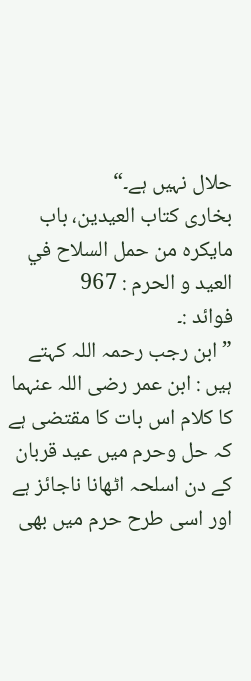حلال نہیں ہے۔“
بخاری کتاب العيدين، باب مايكره من حمل السلاح في العيد و الحرم : 967
فوائد :۔
”ابن رجب رحمہ اللہ کہتے ہیں : ابن عمر رضی اللہ عنہما کا کلام اس بات کا مقتضی ہے کہ حل وحرم میں عید قربان کے دن اسلحہ اٹھانا ناجائز ہے اور اسی طرح حرم میں بھی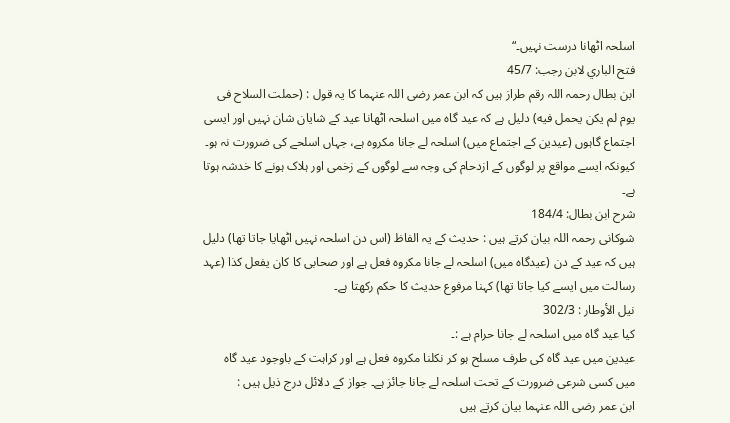اسلحہ اٹھانا درست نہیں۔“
فتح الباري لابن رجب: 45/7
ابن بطال رحمہ اللہ رقم طراز ہیں کہ ابن عمر رضی اللہ عنہما کا یہ قول : (حملت السلاح فى يوم لم يكن يحمل فيه) دلیل ہے کہ عید گاہ میں اسلحہ اٹھانا عید کے شایان شان نہیں اور ایسی اجتماع گاہوں (عیدین کے اجتماع میں) اسلحہ لے جانا مکروہ ہے، جہاں اسلحے کی ضرورت نہ ہو۔ کیونکہ ایسے مواقع پر لوگوں کے ازدحام کی وجہ سے لوگوں کے زخمی اور ہلاک ہونے کا خدشہ ہوتا ہے۔
شرح ابن بطال: 184/4
شوکانی رحمہ اللہ بیان کرتے ہیں : حدیث کے یہ الفاظ (اس دن اسلحہ نہیں اٹھایا جاتا تھا) دلیل ہیں کہ عید کے دن (عیدگاہ میں) اسلحہ لے جانا مکروہ فعل ہے اور صحابی کا كان يفعل كذا (عہد رسالت میں ایسے کیا جاتا تھا) کہنا مرفوع حدیث کا حکم رکھتا ہے۔
نيل الأوطار : 302/3
کیا عید گاہ میں اسلحہ لے جانا حرام ہے :۔
عیدین میں عید گاہ کی طرف مسلح ہو کر نکلنا مکروہ فعل ہے اور کراہت کے باوجود عید گاہ میں کسی شرعی ضرورت کے تحت اسلحہ لے جانا جائز ہے۔ جواز کے دلائل درج ذیل ہیں :
ابن عمر رضی اللہ عنہما بیان کرتے ہیں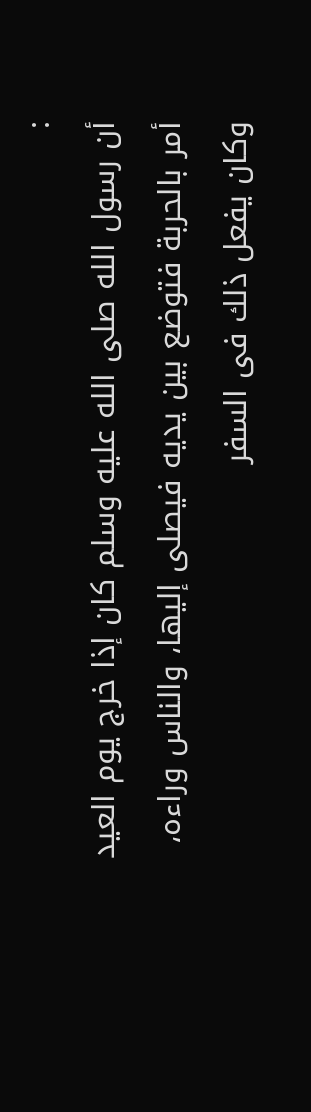:
أن رسول الله صلى الله عليه وسلم كان إذا خرج يوم العيد أمر بالحربة فتوضع بين يديه فيصلى إليها، والناس وراءه، وكان يفعل ذلك فى السفر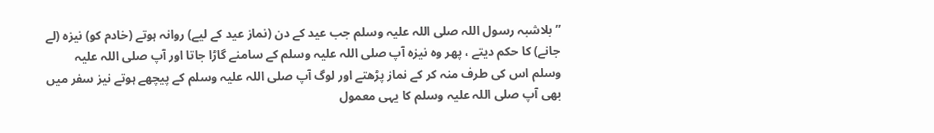”بلاشبہ رسول اللہ صلی اللہ علیہ وسلم جب عید کے دن (نماز عید کے لیے) روانہ ہوتے (خادم کو) نیزہ (لے جانے) کا حکم دیتے ، پھر وہ نیزہ آپ صلی اللہ علیہ وسلم کے سامنے گاڑا جاتا اور آپ صلی اللہ علیہ وسلم اس کی طرف منہ کر کے نماز پڑھتے اور لوگ آپ صلی اللہ علیہ وسلم کے پیچھے ہوتے نیز سفر میں بھی آپ صلی اللہ علیہ وسلم کا یہی معمول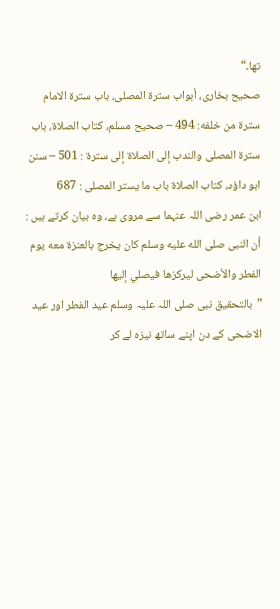تھا۔“
صحيح بخاری، أبواب سترة المصلى، باب سترة الامام سترة من خلفه: 494 – صحيح مسلم، کتاب الصلاۃ، باب سترۃ المصلی والندب إلی الصلاۃ إلی سترۃ : 501 – سنن ابو داؤد، کتاب الصلاۃ باب ما یستر المصلی : 687
ابن عمر رضی اللہ عنہما سے مروی ہے، وہ بیان کرتے ہیں :
أن النبى صلى الله عليه وسلم كان يخرج بالعنزة معه يوم الفطر والأضحى ليركزها فيصلي إليها
”بالتحقیق نبی صلی اللہ علیہ وسلم عید الفطر اور عید الاضحی کے دن اپنے ساتھ نیزہ لے کر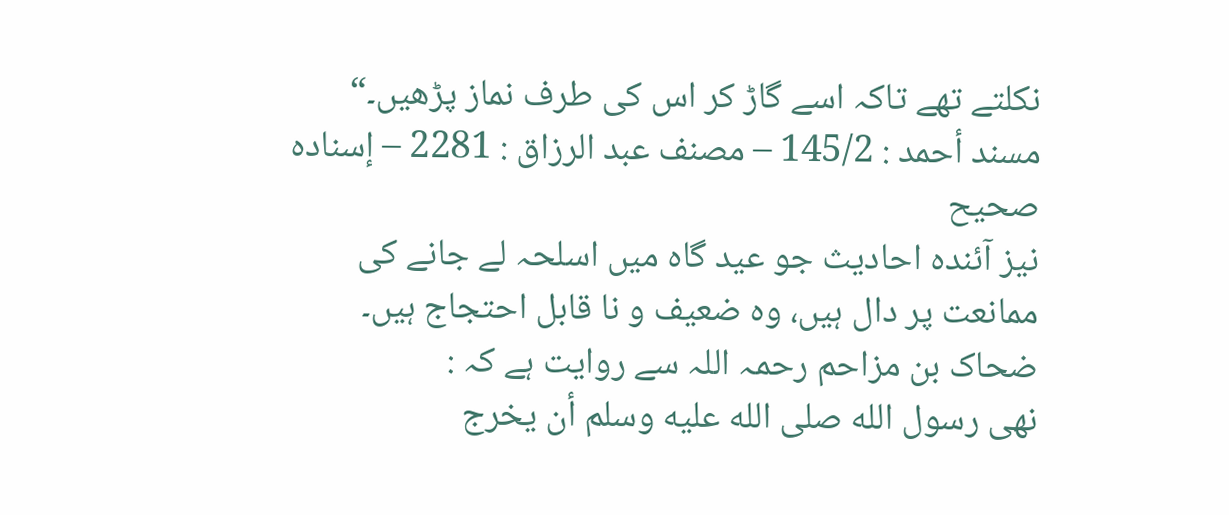نکلتے تھے تاکہ اسے گاڑ کر اس کی طرف نماز پڑھیں۔“
مسند أحمد : 145/2 – مصنف عبد الرزاق : 2281 – إسناده صحیح
نیز آئندہ احادیث جو عید گاہ میں اسلحہ لے جانے کی ممانعت پر دال ہیں، وہ ضعیف و نا قابل احتجاج ہیں۔
ضحاک بن مزاحم رحمہ اللہ سے روایت ہے کہ :
نهى رسول الله صلى الله عليه وسلم أن يخرج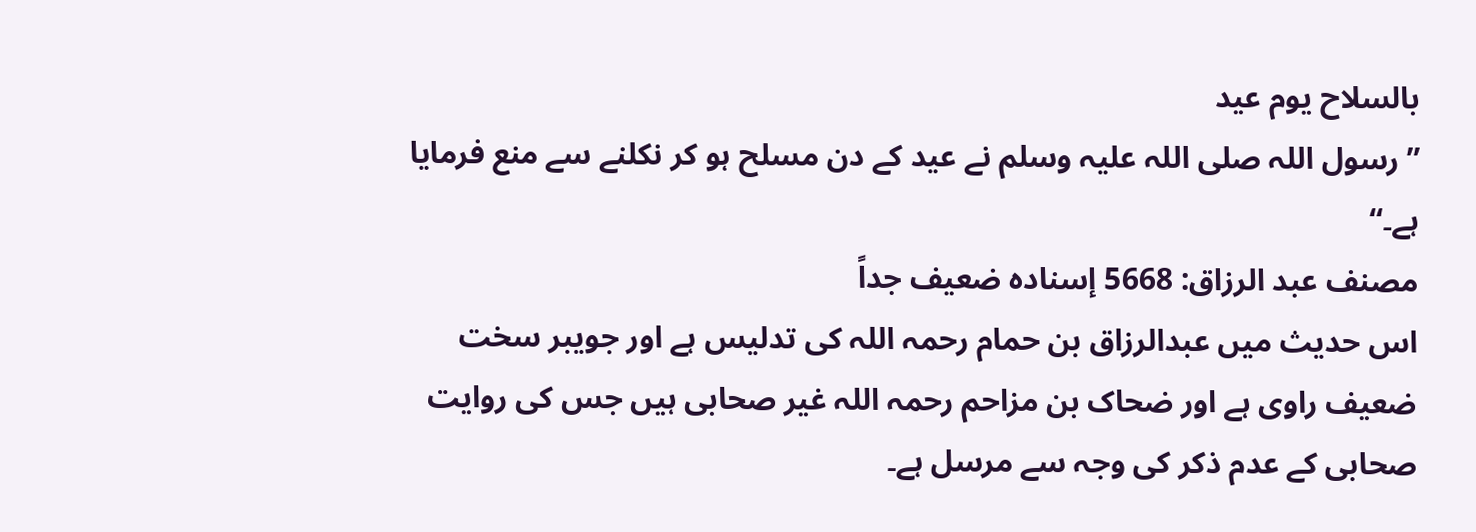بالسلاح يوم عيد
”رسول اللہ صلی اللہ علیہ وسلم نے عید کے دن مسلح ہو کر نکلنے سے منع فرمایا ہے۔“
مصنف عبد الرزاق: 5668 إسناده ضعیف جداً
اس حدیث میں عبدالرزاق بن حمام رحمہ اللہ کی تدلیس ہے اور جویبر سخت ضعیف راوی ہے اور ضحاک بن مزاحم رحمہ اللہ غیر صحابی ہیں جس کی روایت صحابی کے عدم ذکر کی وجہ سے مرسل ہے۔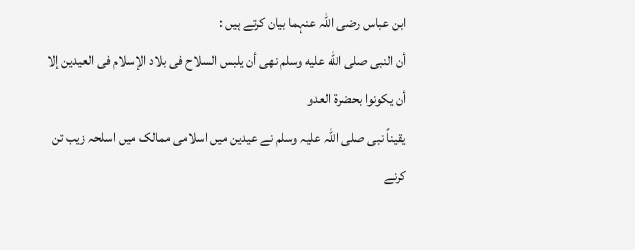ابن عباس رضی اللہ عنہما بیان کرتے ہیں :
أن النبى صلى الله عليه وسلم نهى أن يلبس السلاح فى بلاد الإسلام فى العيدين إلا أن يكونوا بحضرة العدو
یقیناً نبی صلی اللہ علیہ وسلم نے عیدین میں اسلامی ممالک میں اسلحہ زیب تن کرنے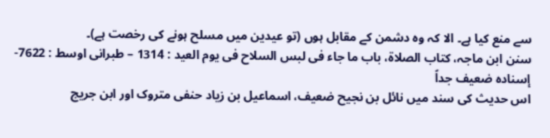سے منع کیا ہے۔ الا کہ وہ دشمن کے مقابل ہوں (تو عیدین میں مسلح ہونے کی رخصت ہے)۔
سنن ابن ماجہ، کتاب الصلاۃ، باب ما جاء فی لبس السلاح فی یوم العید : 1314 – طبرانی اوسط : 7622- إسناده ضعیف جداً
اس حدیث کی سند میں نائل بن نجیح ضعیف، اسماعیل بن زیاد حنفی متروک اور ابن جریج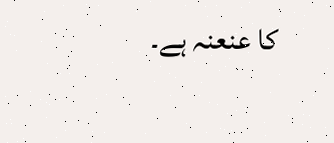کا عنعنہ ہے۔